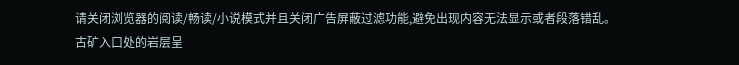请关闭浏览器的阅读/畅读/小说模式并且关闭广告屏蔽过滤功能,避免出现内容无法显示或者段落错乱。
古矿入口处的岩层呈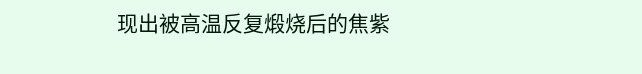现出被高温反复煅烧后的焦紫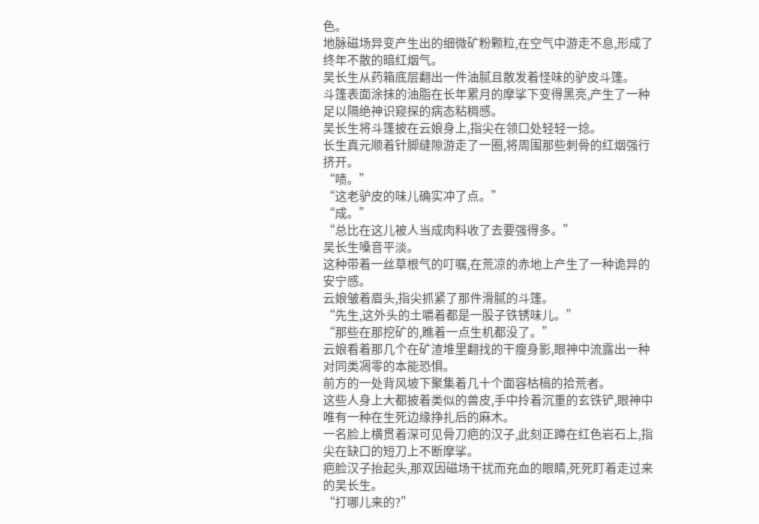色。
地脉磁场异变产生出的细微矿粉颗粒,在空气中游走不息,形成了终年不散的暗红烟气。
吴长生从药箱底层翻出一件油腻且散发着怪味的驴皮斗篷。
斗篷表面涂抹的油脂在长年累月的摩挲下变得黑亮,产生了一种足以隔绝神识窥探的病态粘稠感。
吴长生将斗篷披在云娘身上,指尖在领口处轻轻一捻。
长生真元顺着针脚缝隙游走了一圈,将周围那些刺骨的红烟强行挤开。
“啧。”
“这老驴皮的味儿确实冲了点。”
“成。”
“总比在这儿被人当成肉料收了去要强得多。”
吴长生嗓音平淡。
这种带着一丝草根气的叮嘱,在荒凉的赤地上产生了一种诡异的安宁感。
云娘皱着眉头,指尖抓紧了那件滑腻的斗篷。
“先生,这外头的土嚼着都是一股子铁锈味儿。”
“那些在那挖矿的,瞧着一点生机都没了。”
云娘看着那几个在矿渣堆里翻找的干瘦身影,眼神中流露出一种对同类凋零的本能恐惧。
前方的一处背风坡下聚集着几十个面容枯槁的拾荒者。
这些人身上大都披着类似的兽皮,手中拎着沉重的玄铁铲,眼神中唯有一种在生死边缘挣扎后的麻木。
一名脸上横贯着深可见骨刀疤的汉子,此刻正蹲在红色岩石上,指尖在缺口的短刀上不断摩挲。
疤脸汉子抬起头,那双因磁场干扰而充血的眼睛,死死盯着走过来的吴长生。
“打哪儿来的?”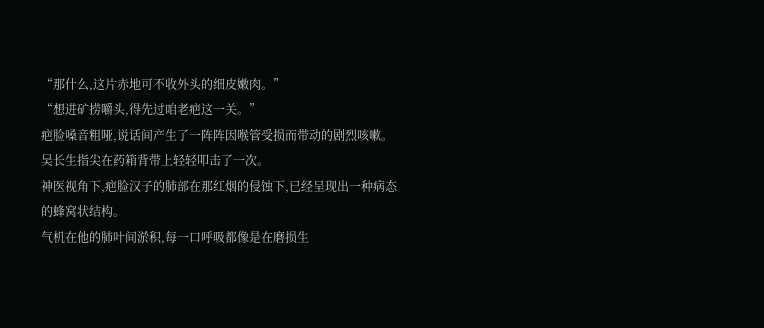“那什么,这片赤地可不收外头的细皮嫩肉。”
“想进矿捞嚼头,得先过咱老疤这一关。”
疤脸嗓音粗哑,说话间产生了一阵阵因喉管受损而带动的剧烈咳嗽。
吴长生指尖在药箱背带上轻轻叩击了一次。
神医视角下,疤脸汉子的肺部在那红烟的侵蚀下,已经呈现出一种病态的蜂窝状结构。
气机在他的肺叶间淤积,每一口呼吸都像是在磨损生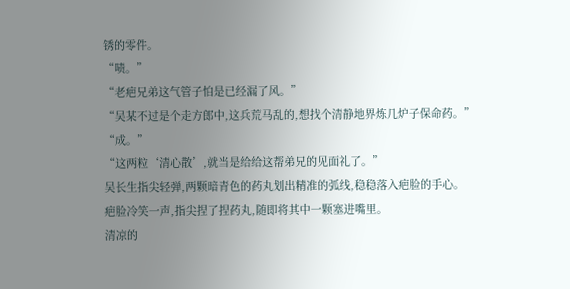锈的零件。
“啧。”
“老疤兄弟这气管子怕是已经漏了风。”
“吴某不过是个走方郎中,这兵荒马乱的,想找个清静地界炼几炉子保命药。”
“成。”
“这两粒‘清心散’,就当是给给这帮弟兄的见面礼了。”
吴长生指尖轻弹,两颗暗青色的药丸划出精准的弧线,稳稳落入疤脸的手心。
疤脸冷笑一声,指尖捏了捏药丸,随即将其中一颗塞进嘴里。
清凉的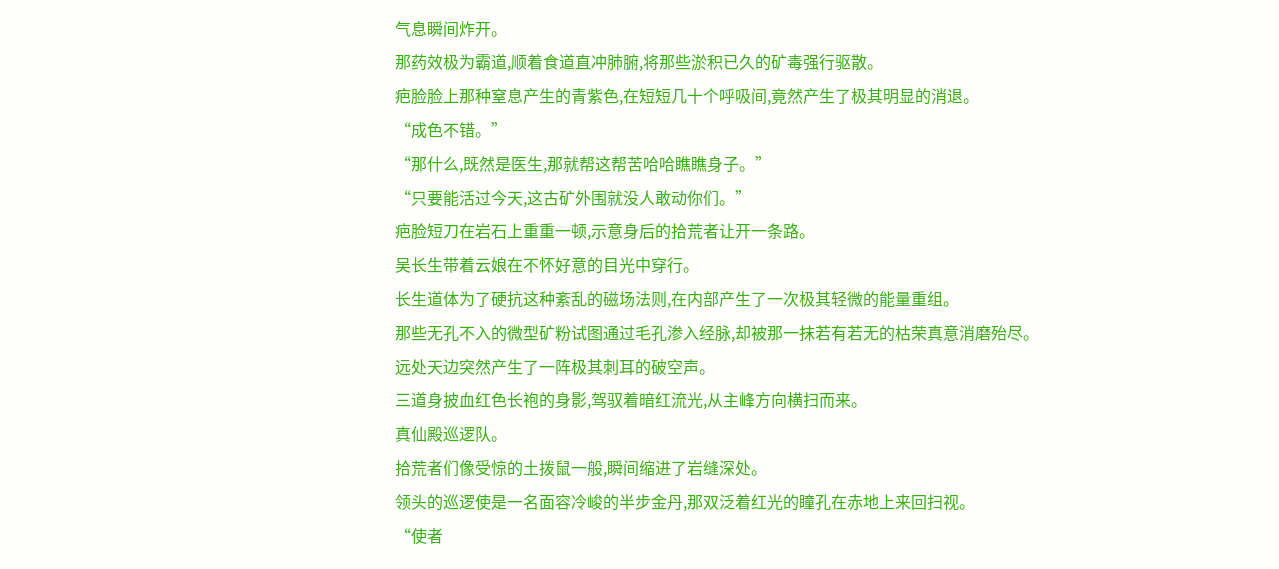气息瞬间炸开。
那药效极为霸道,顺着食道直冲肺腑,将那些淤积已久的矿毒强行驱散。
疤脸脸上那种窒息产生的青紫色,在短短几十个呼吸间,竟然产生了极其明显的消退。
“成色不错。”
“那什么,既然是医生,那就帮这帮苦哈哈瞧瞧身子。”
“只要能活过今天,这古矿外围就没人敢动你们。”
疤脸短刀在岩石上重重一顿,示意身后的拾荒者让开一条路。
吴长生带着云娘在不怀好意的目光中穿行。
长生道体为了硬抗这种紊乱的磁场法则,在内部产生了一次极其轻微的能量重组。
那些无孔不入的微型矿粉试图通过毛孔渗入经脉,却被那一抹若有若无的枯荣真意消磨殆尽。
远处天边突然产生了一阵极其刺耳的破空声。
三道身披血红色长袍的身影,驾驭着暗红流光,从主峰方向横扫而来。
真仙殿巡逻队。
拾荒者们像受惊的土拨鼠一般,瞬间缩进了岩缝深处。
领头的巡逻使是一名面容冷峻的半步金丹,那双泛着红光的瞳孔在赤地上来回扫视。
“使者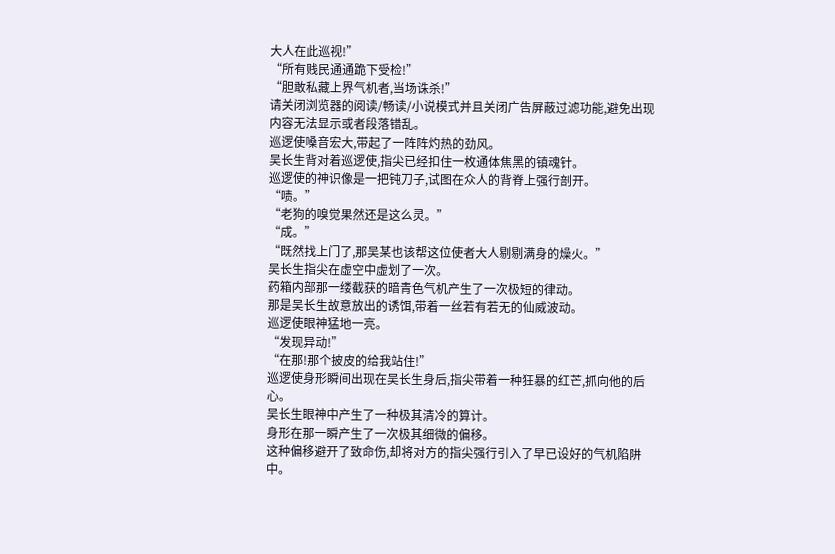大人在此巡视!”
“所有贱民通通跪下受检!”
“胆敢私藏上界气机者,当场诛杀!”
请关闭浏览器的阅读/畅读/小说模式并且关闭广告屏蔽过滤功能,避免出现内容无法显示或者段落错乱。
巡逻使嗓音宏大,带起了一阵阵灼热的劲风。
吴长生背对着巡逻使,指尖已经扣住一枚通体焦黑的镇魂针。
巡逻使的神识像是一把钝刀子,试图在众人的背脊上强行剖开。
“啧。”
“老狗的嗅觉果然还是这么灵。”
“成。”
“既然找上门了,那吴某也该帮这位使者大人剔剔满身的燥火。”
吴长生指尖在虚空中虚划了一次。
药箱内部那一缕截获的暗青色气机产生了一次极短的律动。
那是吴长生故意放出的诱饵,带着一丝若有若无的仙威波动。
巡逻使眼神猛地一亮。
“发现异动!”
“在那!那个披皮的给我站住!”
巡逻使身形瞬间出现在吴长生身后,指尖带着一种狂暴的红芒,抓向他的后心。
吴长生眼神中产生了一种极其清冷的算计。
身形在那一瞬产生了一次极其细微的偏移。
这种偏移避开了致命伤,却将对方的指尖强行引入了早已设好的气机陷阱中。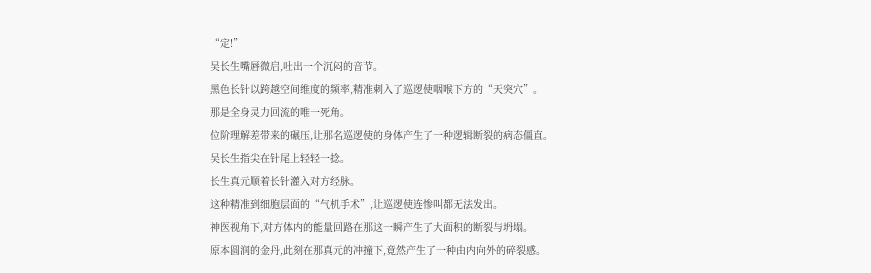“定!”
吴长生嘴唇微启,吐出一个沉闷的音节。
黑色长针以跨越空间维度的频率,精准刺入了巡逻使咽喉下方的“天突穴”。
那是全身灵力回流的唯一死角。
位阶理解差带来的碾压,让那名巡逻使的身体产生了一种逻辑断裂的病态僵直。
吴长生指尖在针尾上轻轻一捻。
长生真元顺着长针灌入对方经脉。
这种精准到细胞层面的“气机手术”,让巡逻使连惨叫都无法发出。
神医视角下,对方体内的能量回路在那这一瞬产生了大面积的断裂与坍塌。
原本圆润的金丹,此刻在那真元的冲撞下,竟然产生了一种由内向外的碎裂感。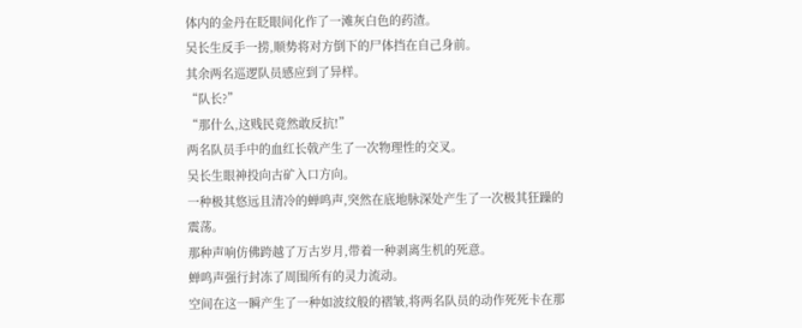体内的金丹在眨眼间化作了一滩灰白色的药渣。
吴长生反手一捞,顺势将对方倒下的尸体挡在自己身前。
其余两名巡逻队员感应到了异样。
“队长?”
“那什么,这贱民竟然敢反抗!”
两名队员手中的血红长戟产生了一次物理性的交叉。
吴长生眼神投向古矿入口方向。
一种极其悠远且清冷的蝉鸣声,突然在底地脉深处产生了一次极其狂躁的震荡。
那种声响仿佛跨越了万古岁月,带着一种剥离生机的死意。
蝉鸣声强行封冻了周围所有的灵力流动。
空间在这一瞬产生了一种如波纹般的褶皱,将两名队员的动作死死卡在那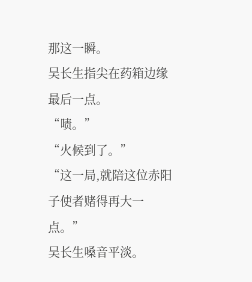那这一瞬。
吴长生指尖在药箱边缘最后一点。
“啧。”
“火候到了。”
“这一局,就陪这位赤阳子使者赌得再大一点。”
吴长生嗓音平淡。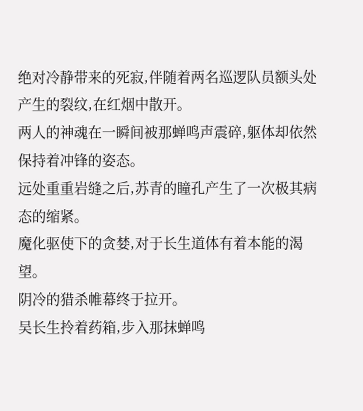绝对冷静带来的死寂,伴随着两名巡逻队员额头处产生的裂纹,在红烟中散开。
两人的神魂在一瞬间被那蝉鸣声震碎,躯体却依然保持着冲锋的姿态。
远处重重岩缝之后,苏青的瞳孔产生了一次极其病态的缩紧。
魔化驱使下的贪婪,对于长生道体有着本能的渴望。
阴冷的猎杀帷幕终于拉开。
吴长生拎着药箱,步入那抹蝉鸣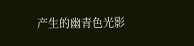产生的幽青色光影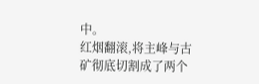中。
红烟翻滚,将主峰与古矿彻底切割成了两个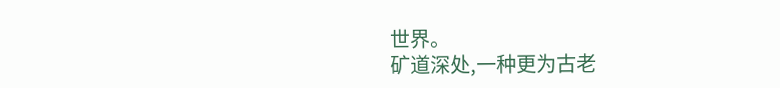世界。
矿道深处,一种更为古老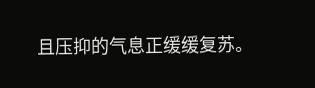且压抑的气息正缓缓复苏。